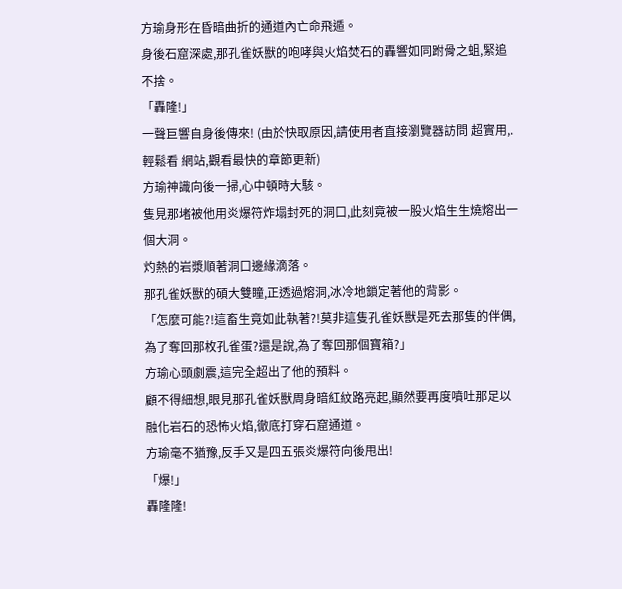方瑜身形在昏暗曲折的通道內亡命飛遁。
身後石窟深處,那孔雀妖獸的咆哮與火焰焚石的轟響如同跗骨之蛆,緊追不捨。
「轟隆!」
一聲巨響自身後傳來! (由於快取原因,請使用者直接瀏覽器訪問 超實用,.輕鬆看 網站,觀看最快的章節更新)
方瑜神識向後一掃,心中頓時大駭。
隻見那堵被他用炎爆符炸塌封死的洞口,此刻竟被一股火焰生生燒熔出一個大洞。
灼熱的岩漿順著洞口邊緣滴落。
那孔雀妖獸的碩大雙瞳,正透過熔洞,冰冷地鎖定著他的背影。
「怎麼可能?!這畜生竟如此執著?!莫非這隻孔雀妖獸是死去那隻的伴偶,為了奪回那枚孔雀蛋?還是說,為了奪回那個寶箱?」
方瑜心頭劇震,這完全超出了他的預料。
顧不得細想,眼見那孔雀妖獸周身暗紅紋路亮起,顯然要再度噴吐那足以融化岩石的恐怖火焰,徹底打穿石窟通道。
方瑜毫不猶豫,反手又是四五張炎爆符向後甩出!
「爆!」
轟隆隆!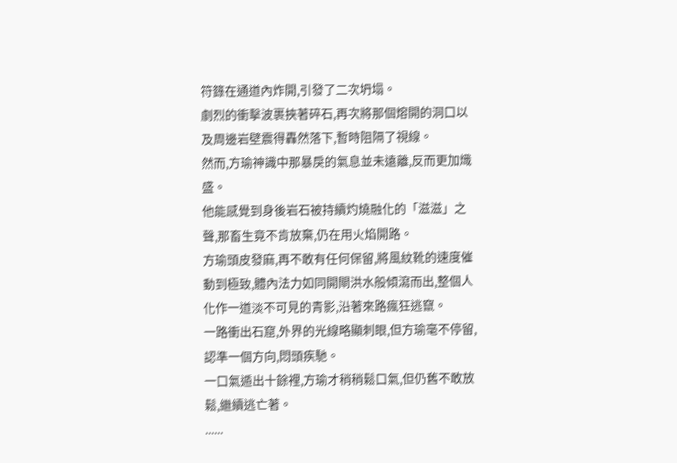符籙在通道內炸開,引發了二次坍塌。
劇烈的衝擊波裹挾著碎石,再次將那個熔開的洞口以及周邊岩壁震得轟然落下,暫時阻隔了視線。
然而,方瑜神識中那暴戾的氣息並未遠離,反而更加熾盛。
他能感覺到身後岩石被持續灼燒融化的「滋滋」之聲,那畜生竟不肯放棄,仍在用火焰開路。
方瑜頭皮發麻,再不敢有任何保留,將風紋靴的速度催動到極致,體內法力如同開閘洪水般傾瀉而出,整個人化作一道淡不可見的青影,沿著來路瘋狂逃竄。
一路衝出石窟,外界的光線略顯刺眼,但方瑜毫不停留,認準一個方向,悶頭疾馳。
一口氣遁出十餘裡,方瑜才稍稍鬆口氣,但仍舊不敢放鬆,繼續逃亡著。
......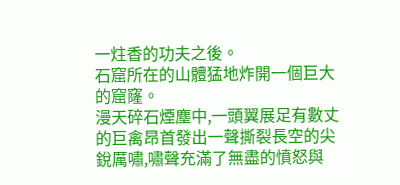一炷香的功夫之後。
石窟所在的山體猛地炸開一個巨大的窟窿。
漫天碎石煙塵中,一頭翼展足有數丈的巨禽昂首發出一聲撕裂長空的尖銳厲嘯,嘯聲充滿了無盡的憤怒與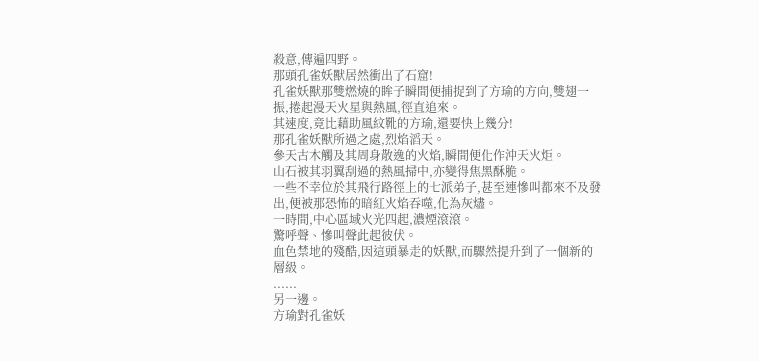殺意,傳遍四野。
那頭孔雀妖獸居然衝出了石窟!
孔雀妖獸那雙燃燒的眸子瞬間便捕捉到了方瑜的方向,雙翅一振,捲起漫天火星與熱風,徑直追來。
其速度,竟比藉助風紋靴的方瑜,還要快上幾分!
那孔雀妖獸所過之處,烈焰滔天。
參天古木觸及其周身散逸的火焰,瞬間便化作沖天火炬。
山石被其羽翼刮過的熱風掃中,亦變得焦黑酥脆。
一些不幸位於其飛行路徑上的七派弟子,甚至連慘叫都來不及發出,便被那恐怖的暗紅火焰吞噬,化為灰燼。
一時間,中心區域火光四起,濃煙滾滾。
驚呼聲、慘叫聲此起彼伏。
血色禁地的殘酷,因這頭暴走的妖獸,而驟然提升到了一個新的層級。
......
另一邊。
方瑜對孔雀妖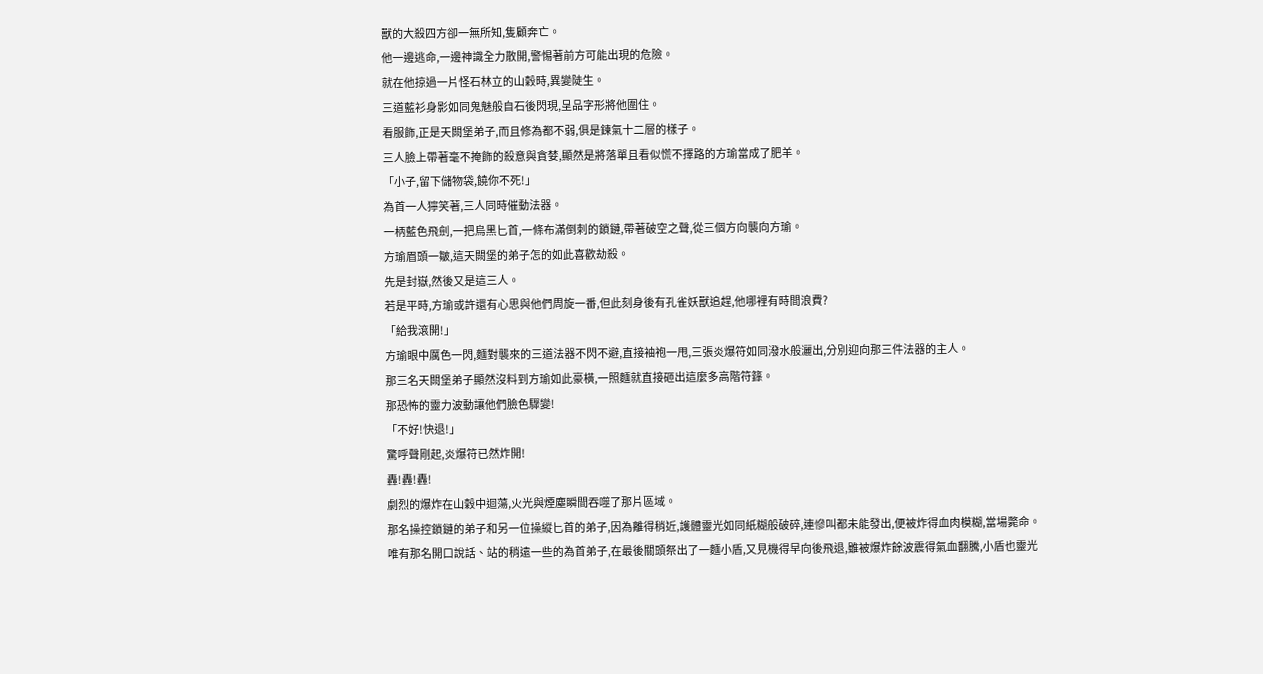獸的大殺四方卻一無所知,隻顧奔亡。
他一邊逃命,一邊神識全力散開,警惕著前方可能出現的危險。
就在他掠過一片怪石林立的山穀時,異變陡生。
三道藍衫身影如同鬼魅般自石後閃現,呈品字形將他圍住。
看服飾,正是天闕堡弟子,而且修為都不弱,俱是鍊氣十二層的樣子。
三人臉上帶著毫不掩飾的殺意與貪婪,顯然是將落單且看似慌不擇路的方瑜當成了肥羊。
「小子,留下儲物袋,饒你不死!」
為首一人獰笑著,三人同時催動法器。
一柄藍色飛劍,一把烏黑匕首,一條布滿倒刺的鎖鏈,帶著破空之聲,從三個方向襲向方瑜。
方瑜眉頭一皺,這天闕堡的弟子怎的如此喜歡劫殺。
先是封嶽,然後又是這三人。
若是平時,方瑜或許還有心思與他們周旋一番,但此刻身後有孔雀妖獸追趕,他哪裡有時間浪費?
「給我滾開!」
方瑜眼中厲色一閃,麵對襲來的三道法器不閃不避,直接袖袍一甩,三張炎爆符如同潑水般灑出,分別迎向那三件法器的主人。
那三名天闕堡弟子顯然沒料到方瑜如此豪橫,一照麵就直接砸出這麼多高階符籙。
那恐怖的靈力波動讓他們臉色驟變!
「不好!快退!」
驚呼聲剛起,炎爆符已然炸開!
轟!轟!轟!
劇烈的爆炸在山穀中迴蕩,火光與煙塵瞬間吞噬了那片區域。
那名操控鎖鏈的弟子和另一位操縱匕首的弟子,因為離得稍近,護體靈光如同紙糊般破碎,連慘叫都未能發出,便被炸得血肉模糊,當場斃命。
唯有那名開口說話、站的稍遠一些的為首弟子,在最後關頭祭出了一麵小盾,又見機得早向後飛退,雖被爆炸餘波震得氣血翻騰,小盾也靈光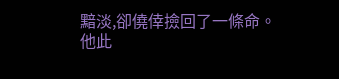黯淡,卻僥倖撿回了一條命。
他此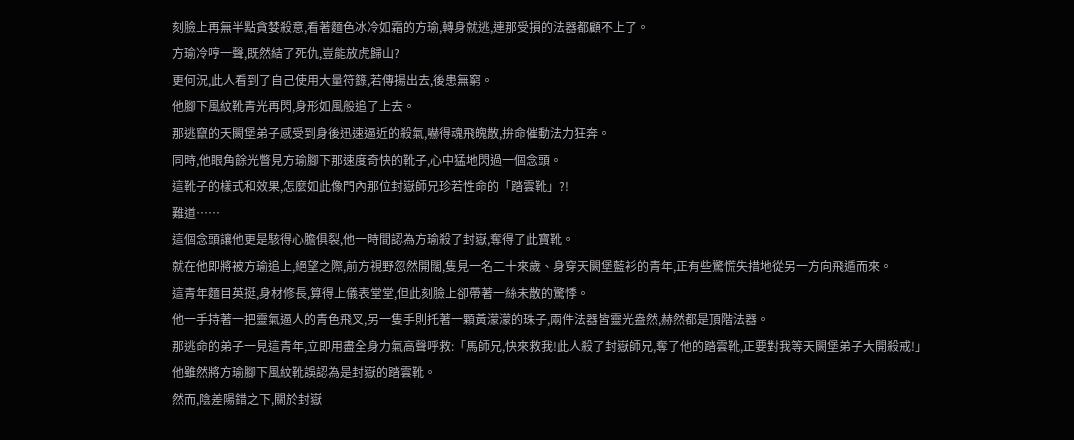刻臉上再無半點貪婪殺意,看著麵色冰冷如霜的方瑜,轉身就逃,連那受損的法器都顧不上了。
方瑜冷哼一聲,既然結了死仇,豈能放虎歸山?
更何況,此人看到了自己使用大量符籙,若傳揚出去,後患無窮。
他腳下風紋靴青光再閃,身形如風般追了上去。
那逃竄的天闕堡弟子感受到身後迅速逼近的殺氣,嚇得魂飛魄散,拚命催動法力狂奔。
同時,他眼角餘光瞥見方瑜腳下那速度奇快的靴子,心中猛地閃過一個念頭。
這靴子的樣式和效果,怎麼如此像門內那位封嶽師兄珍若性命的「踏雲靴」?!
難道……
這個念頭讓他更是駭得心膽俱裂,他一時間認為方瑜殺了封嶽,奪得了此寶靴。
就在他即將被方瑜追上,絕望之際,前方視野忽然開闊,隻見一名二十來歲、身穿天闕堡藍衫的青年,正有些驚慌失措地從另一方向飛遁而來。
這青年麵目英挺,身材修長,算得上儀表堂堂,但此刻臉上卻帶著一絲未散的驚悸。
他一手持著一把靈氣逼人的青色飛叉,另一隻手則托著一顆黃濛濛的珠子,兩件法器皆靈光盎然,赫然都是頂階法器。
那逃命的弟子一見這青年,立即用盡全身力氣高聲呼救:「馬師兄,快來救我!此人殺了封嶽師兄,奪了他的踏雲靴,正要對我等天闕堡弟子大開殺戒!」
他雖然將方瑜腳下風紋靴誤認為是封嶽的踏雲靴。
然而,陰差陽錯之下,關於封嶽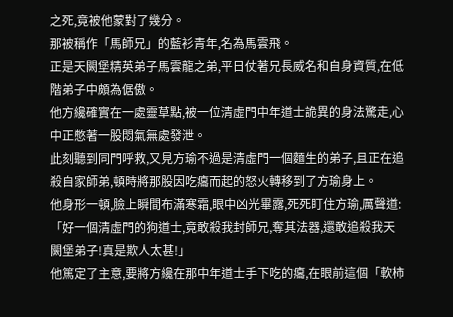之死,竟被他蒙對了幾分。
那被稱作「馬師兄」的藍衫青年,名為馬雲飛。
正是天闕堡精英弟子馬雲龍之弟,平日仗著兄長威名和自身資質,在低階弟子中頗為倨傲。
他方纔確實在一處靈草點,被一位清虛門中年道士詭異的身法驚走,心中正憋著一股悶氣無處發泄。
此刻聽到同門呼救,又見方瑜不過是清虛門一個麵生的弟子,且正在追殺自家師弟,頓時將那股因吃癟而起的怒火轉移到了方瑜身上。
他身形一頓,臉上瞬間布滿寒霜,眼中凶光畢露,死死盯住方瑜,厲聲道:「好一個清虛門的狗道士,竟敢殺我封師兄,奪其法器,還敢追殺我天闕堡弟子!真是欺人太甚!」
他篤定了主意,要將方纔在那中年道士手下吃的癟,在眼前這個「軟柿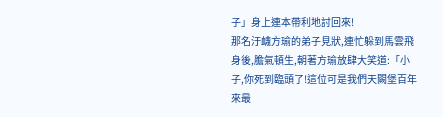子」身上連本帶利地討回來!
那名汙衊方瑜的弟子見狀,連忙躲到馬雲飛身後,膽氣頓生,朝著方瑜放肆大笑道:「小子,你死到臨頭了!這位可是我們天闕堡百年來最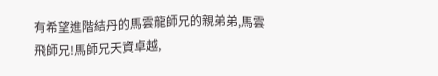有希望進階結丹的馬雲龍師兄的親弟弟,馬雲飛師兄!馬師兄天資卓越,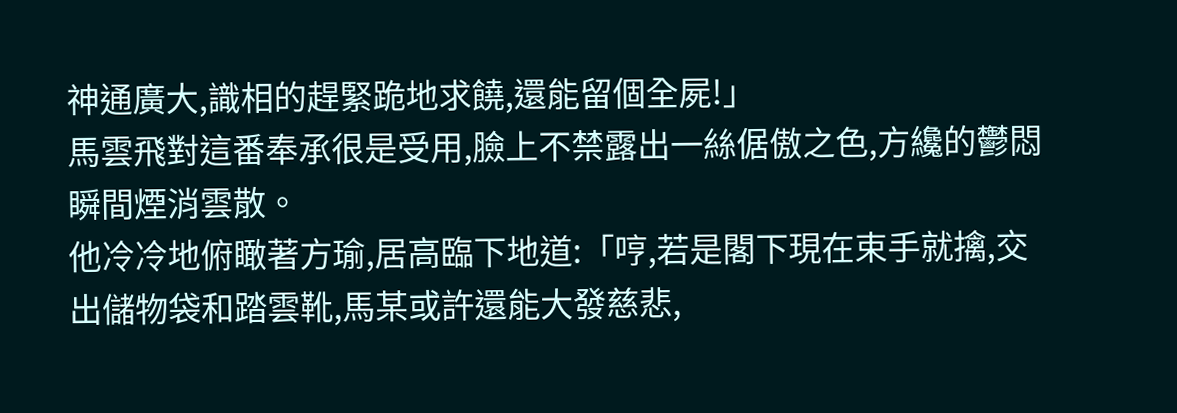神通廣大,識相的趕緊跪地求饒,還能留個全屍!」
馬雲飛對這番奉承很是受用,臉上不禁露出一絲倨傲之色,方纔的鬱悶瞬間煙消雲散。
他冷冷地俯瞰著方瑜,居高臨下地道:「哼,若是閣下現在束手就擒,交出儲物袋和踏雲靴,馬某或許還能大發慈悲,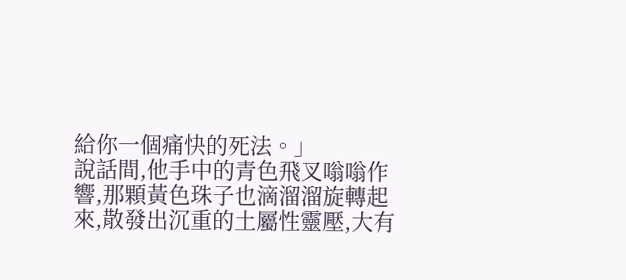給你一個痛快的死法。」
說話間,他手中的青色飛叉嗡嗡作響,那顆黃色珠子也滴溜溜旋轉起來,散發出沉重的土屬性靈壓,大有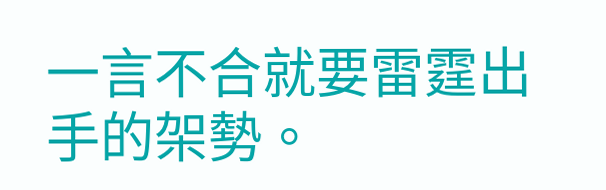一言不合就要雷霆出手的架勢。